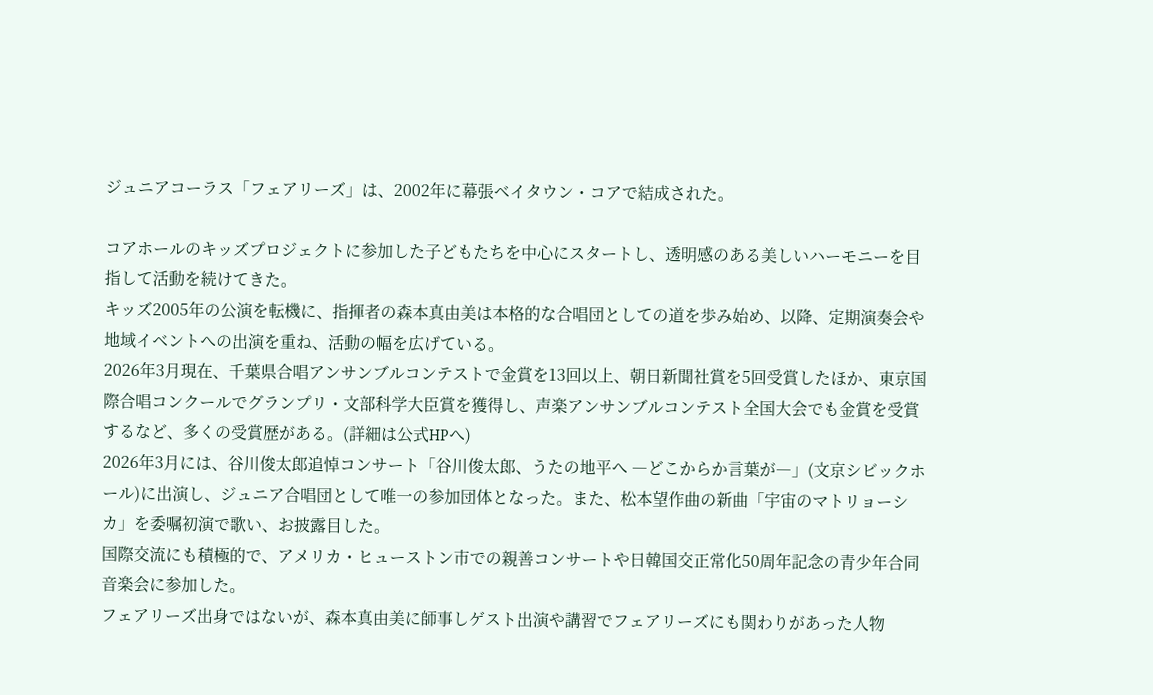ジュニアコーラス「フェアリーズ」は、2002年に幕張ベイタウン・コアで結成された。

コアホールのキッズプロジェクトに参加した子どもたちを中心にスタートし、透明感のある美しいハーモニーを目指して活動を続けてきた。
キッズ2005年の公演を転機に、指揮者の森本真由美は本格的な合唱団としての道を歩み始め、以降、定期演奏会や地域イベントへの出演を重ね、活動の幅を広げている。
2026年3月現在、千葉県合唱アンサンブルコンテストで金賞を13回以上、朝日新聞社賞を5回受賞したほか、東京国際合唱コンクールでグランプリ・文部科学大臣賞を獲得し、声楽アンサンブルコンテスト全国大会でも金賞を受賞するなど、多くの受賞歴がある。(詳細は公式HPへ)
2026年3月には、谷川俊太郎追悼コンサート「谷川俊太郎、うたの地平へ ―どこからか言葉が―」(文京シビックホール)に出演し、ジュニア合唱団として唯一の参加団体となった。また、松本望作曲の新曲「宇宙のマトリョーシカ」を委嘱初演で歌い、お披露目した。
国際交流にも積極的で、アメリカ・ヒューストン市での親善コンサートや日韓国交正常化50周年記念の青少年合同音楽会に参加した。
フェアリーズ出身ではないが、森本真由美に師事しゲスト出演や講習でフェアリーズにも関わりがあった人物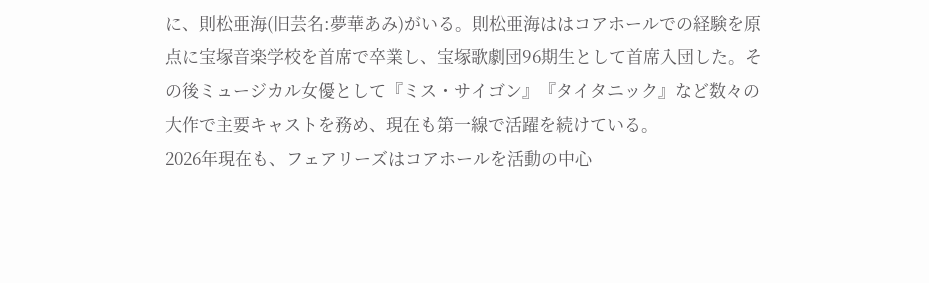に、則松亜海(旧芸名:夢華あみ)がいる。則松亜海ははコアホールでの経験を原点に宝塚音楽学校を首席で卒業し、宝塚歌劇団96期生として首席入団した。その後ミュージカル女優として『ミス・サイゴン』『タイタニック』など数々の大作で主要キャストを務め、現在も第一線で活躍を続けている。
2026年現在も、フェアリーズはコアホールを活動の中心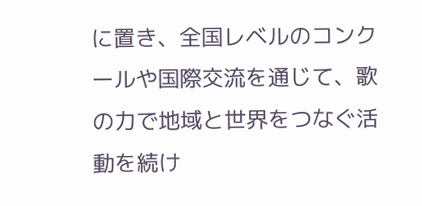に置き、全国レベルのコンクールや国際交流を通じて、歌の力で地域と世界をつなぐ活動を続け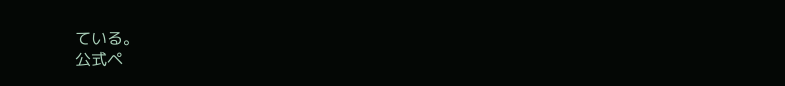ている。
公式ペ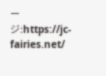ージ:https://jc-fairies.net/